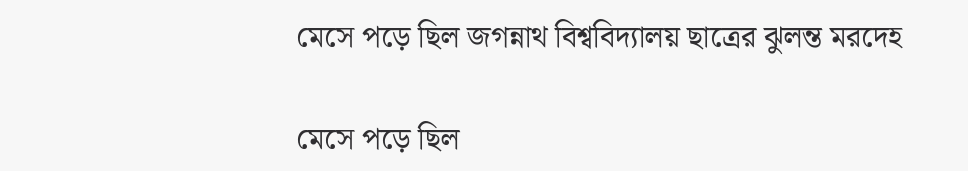মেসে পড়ে ছিল জগন্নাথ বিশ্ববিদ্যালয় ছাত্রের ঝুলন্ত মরদেহ

মেসে পড়ে ছিল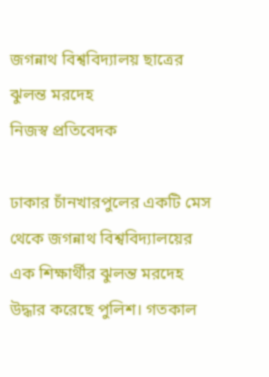জগন্নাথ বিশ্ববিদ্যালয় ছাত্রের ঝুলন্ত মরদেহ
নিজস্ব প্রতিবেদক

ঢাকার চাঁনখারপুলের একটি মেস থেকে জগন্নাথ বিশ্ববিদ্যালয়ের এক শিক্ষার্থীর ঝুলন্ত মরদেহ উদ্ধার করেছে পুলিশ। গতকাল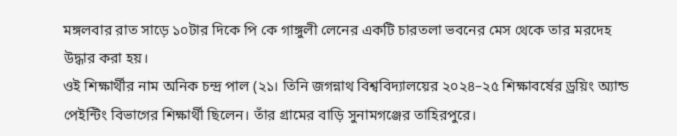মঙ্গলবার রাত সাড়ে ১০টার দিকে পি কে গাঙ্গুলী লেনের একটি চারতলা ভবনের মেস থেকে তার মরদেহ উদ্ধার করা হয়।
ওই শিক্ষার্থীর নাম অনিক চন্দ্র পাল (২১। তিনি জগন্নাথ বিশ্ববিদ্যালয়ের ২০২৪–২৫ শিক্ষাবর্ষের ড্রয়িং অ্যান্ড পেইন্টিং বিভাগের শিক্ষার্থী ছিলেন। তাঁর গ্রামের বাড়ি সুনামগঞ্জের তাহিরপুরে।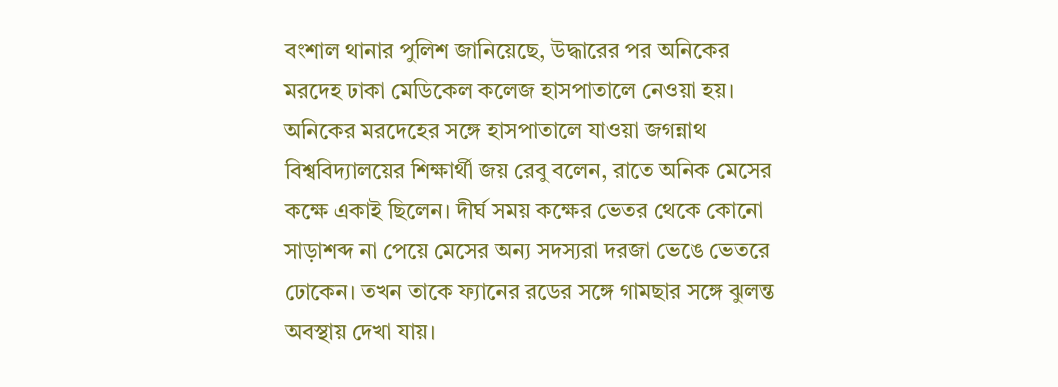বংশাল থানার পুলিশ জানিয়েছে, উদ্ধারের পর অনিকের মরদেহ ঢাকা মেডিকেল কলেজ হাসপাতালে নেওয়া হয়।
অনিকের মরদেহের সঙ্গে হাসপাতালে যাওয়া জগন্নাথ বিশ্ববিদ্যালয়ের শিক্ষার্থী জয় রেবু বলেন, রাতে অনিক মেসের কক্ষে একাই ছিলেন। দীর্ঘ সময় কক্ষের ভেতর থেকে কোনো সাড়াশব্দ না পেয়ে মেসের অন্য সদস্যরা দরজা ভেঙে ভেতরে ঢোকেন। তখন তাকে ফ্যানের রডের সঙ্গে গামছার সঙ্গে ঝুলন্ত অবস্থায় দেখা যায়।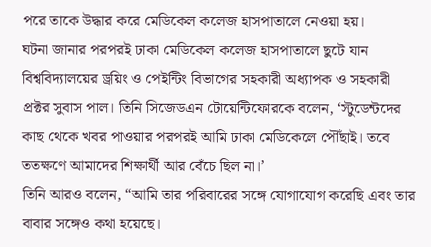পরে তাকে উদ্ধার করে মেডিকেল কলেজ হাসপাতালে নেওয়া হয়।
ঘটনা জানার পরপরই ঢাকা মেডিকেল কলেজ হাসপাতালে ছুটে যান বিশ্ববিদ্যালয়ের ড্রয়িং ও পেইন্টিং বিভাগের সহকারী অধ্যাপক ও সহকারী প্রক্টর সুবাস পাল। তিনি সিজেডএন টোয়েন্টিফোরকে বলেন, ‘স্টুডেন্টদের কাছ থেকে খবর পাওয়ার পরপরই আমি ঢাকা মেডিকেলে পৌঁছাই। তবে ততক্ষণে আমাদের শিক্ষার্থী আর বেঁচে ছিল না।’
তিনি আরও বলেন, “আমি তার পরিবারের সঙ্গে যোগাযোগ করেছি এবং তার বাবার সঙ্গেও কথা হয়েছে।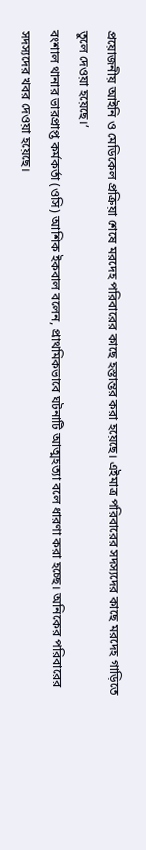প্রয়োজনীয় আইনি ও মেডিকেল প্রক্রিয়া শেষে মরদেহ পরিবারের কাছে হস্তান্তর করা হয়েছে। এইমাত্র পরিবারের সদস্যদের কাছে মরদেহ গাড়িতে তুলে দেওয়া হয়েছে।’
বংশাল থানার ভারপ্রাপ্ত কর্মকর্তা (ওসি) আশিক ইকবাল বলেন, প্রাথমিকভাবে ঘটনাটি আত্মহত্যা বলে ধারণা করা হচ্ছে। অনিকের পরিবারের সদস্যদের খবর দেওয়া হয়েছে।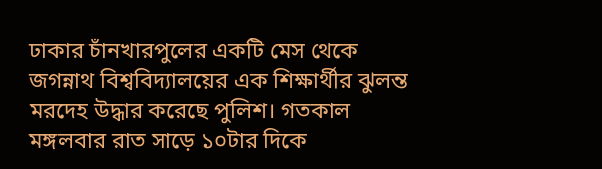ঢাকার চাঁনখারপুলের একটি মেস থেকে জগন্নাথ বিশ্ববিদ্যালয়ের এক শিক্ষার্থীর ঝুলন্ত মরদেহ উদ্ধার করেছে পুলিশ। গতকাল মঙ্গলবার রাত সাড়ে ১০টার দিকে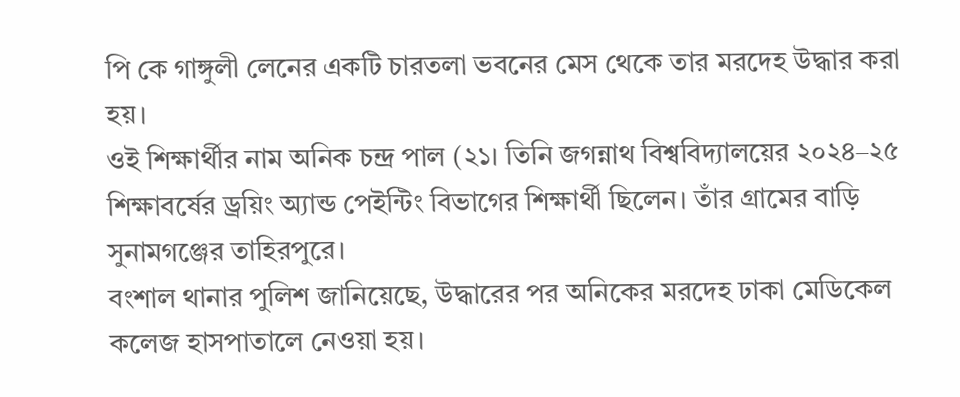পি কে গাঙ্গুলী লেনের একটি চারতলা ভবনের মেস থেকে তার মরদেহ উদ্ধার করা হয়।
ওই শিক্ষার্থীর নাম অনিক চন্দ্র পাল (২১। তিনি জগন্নাথ বিশ্ববিদ্যালয়ের ২০২৪–২৫ শিক্ষাবর্ষের ড্রয়িং অ্যান্ড পেইন্টিং বিভাগের শিক্ষার্থী ছিলেন। তাঁর গ্রামের বাড়ি সুনামগঞ্জের তাহিরপুরে।
বংশাল থানার পুলিশ জানিয়েছে, উদ্ধারের পর অনিকের মরদেহ ঢাকা মেডিকেল কলেজ হাসপাতালে নেওয়া হয়।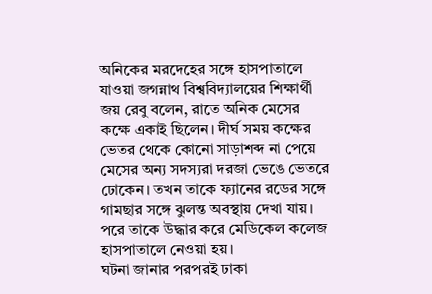অনিকের মরদেহের সঙ্গে হাসপাতালে যাওয়া জগন্নাথ বিশ্ববিদ্যালয়ের শিক্ষার্থী জয় রেবু বলেন, রাতে অনিক মেসের কক্ষে একাই ছিলেন। দীর্ঘ সময় কক্ষের ভেতর থেকে কোনো সাড়াশব্দ না পেয়ে মেসের অন্য সদস্যরা দরজা ভেঙে ভেতরে ঢোকেন। তখন তাকে ফ্যানের রডের সঙ্গে গামছার সঙ্গে ঝুলন্ত অবস্থায় দেখা যায়। পরে তাকে উদ্ধার করে মেডিকেল কলেজ হাসপাতালে নেওয়া হয়।
ঘটনা জানার পরপরই ঢাকা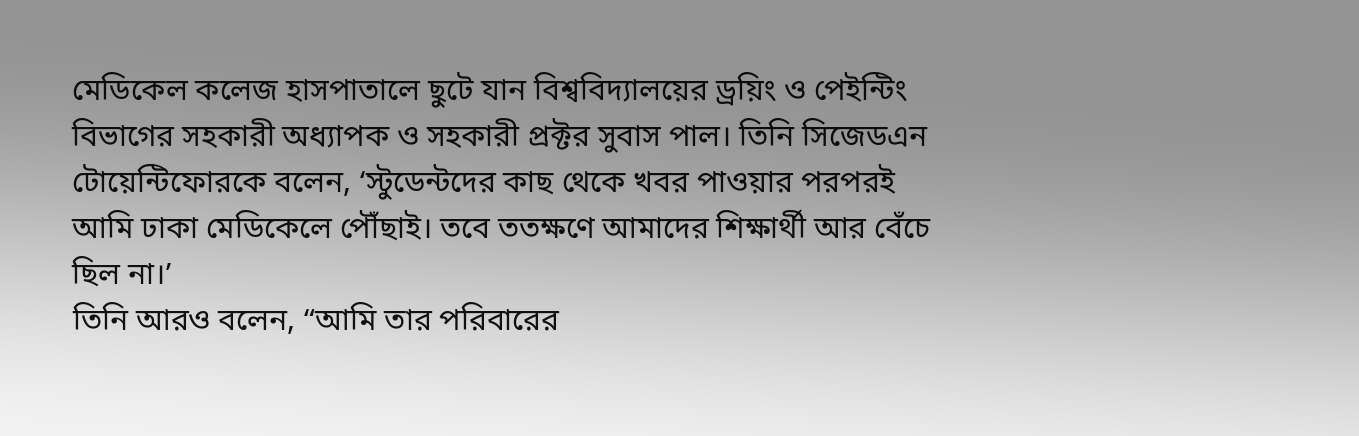মেডিকেল কলেজ হাসপাতালে ছুটে যান বিশ্ববিদ্যালয়ের ড্রয়িং ও পেইন্টিং বিভাগের সহকারী অধ্যাপক ও সহকারী প্রক্টর সুবাস পাল। তিনি সিজেডএন টোয়েন্টিফোরকে বলেন, ‘স্টুডেন্টদের কাছ থেকে খবর পাওয়ার পরপরই আমি ঢাকা মেডিকেলে পৌঁছাই। তবে ততক্ষণে আমাদের শিক্ষার্থী আর বেঁচে ছিল না।’
তিনি আরও বলেন, “আমি তার পরিবারের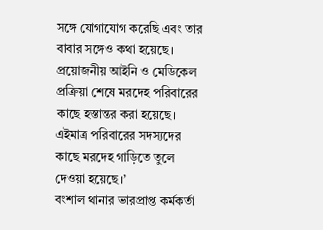সঙ্গে যোগাযোগ করেছি এবং তার বাবার সঙ্গেও কথা হয়েছে। প্রয়োজনীয় আইনি ও মেডিকেল প্রক্রিয়া শেষে মরদেহ পরিবারের কাছে হস্তান্তর করা হয়েছে। এইমাত্র পরিবারের সদস্যদের কাছে মরদেহ গাড়িতে তুলে দেওয়া হয়েছে।’
বংশাল থানার ভারপ্রাপ্ত কর্মকর্তা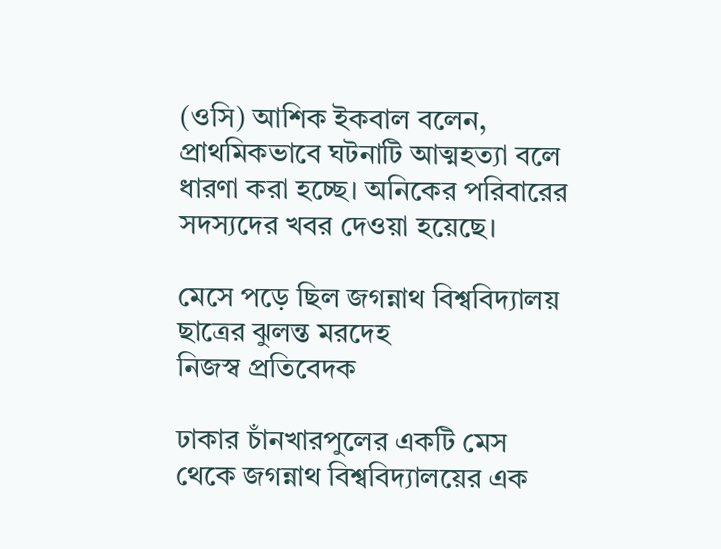(ওসি) আশিক ইকবাল বলেন, প্রাথমিকভাবে ঘটনাটি আত্মহত্যা বলে ধারণা করা হচ্ছে। অনিকের পরিবারের সদস্যদের খবর দেওয়া হয়েছে।

মেসে পড়ে ছিল জগন্নাথ বিশ্ববিদ্যালয় ছাত্রের ঝুলন্ত মরদেহ
নিজস্ব প্রতিবেদক

ঢাকার চাঁনখারপুলের একটি মেস থেকে জগন্নাথ বিশ্ববিদ্যালয়ের এক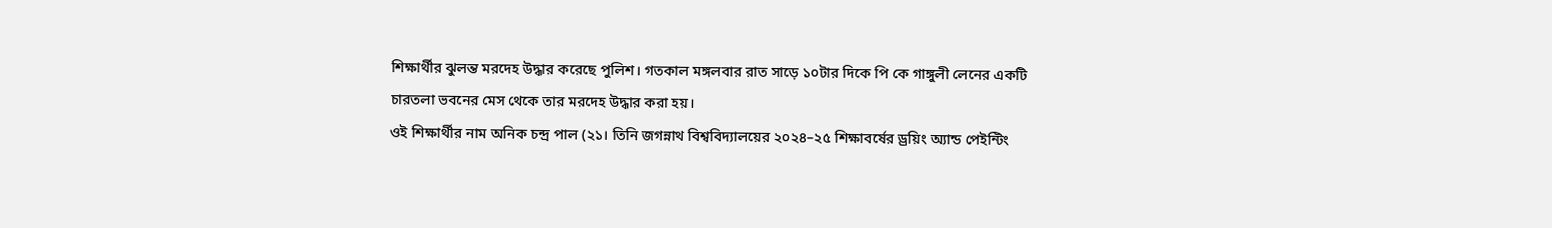শিক্ষার্থীর ঝুলন্ত মরদেহ উদ্ধার করেছে পুলিশ। গতকাল মঙ্গলবার রাত সাড়ে ১০টার দিকে পি কে গাঙ্গুলী লেনের একটি চারতলা ভবনের মেস থেকে তার মরদেহ উদ্ধার করা হয়।
ওই শিক্ষার্থীর নাম অনিক চন্দ্র পাল (২১। তিনি জগন্নাথ বিশ্ববিদ্যালয়ের ২০২৪–২৫ শিক্ষাবর্ষের ড্রয়িং অ্যান্ড পেইন্টিং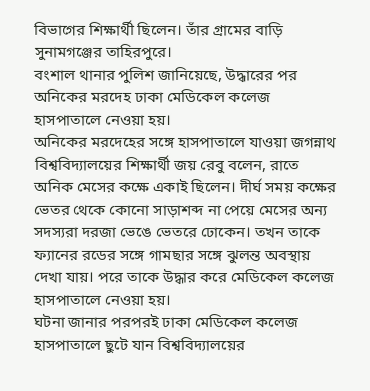বিভাগের শিক্ষার্থী ছিলেন। তাঁর গ্রামের বাড়ি সুনামগঞ্জের তাহিরপুরে।
বংশাল থানার পুলিশ জানিয়েছে, উদ্ধারের পর অনিকের মরদেহ ঢাকা মেডিকেল কলেজ হাসপাতালে নেওয়া হয়।
অনিকের মরদেহের সঙ্গে হাসপাতালে যাওয়া জগন্নাথ বিশ্ববিদ্যালয়ের শিক্ষার্থী জয় রেবু বলেন, রাতে অনিক মেসের কক্ষে একাই ছিলেন। দীর্ঘ সময় কক্ষের ভেতর থেকে কোনো সাড়াশব্দ না পেয়ে মেসের অন্য সদস্যরা দরজা ভেঙে ভেতরে ঢোকেন। তখন তাকে ফ্যানের রডের সঙ্গে গামছার সঙ্গে ঝুলন্ত অবস্থায় দেখা যায়। পরে তাকে উদ্ধার করে মেডিকেল কলেজ হাসপাতালে নেওয়া হয়।
ঘটনা জানার পরপরই ঢাকা মেডিকেল কলেজ হাসপাতালে ছুটে যান বিশ্ববিদ্যালয়ের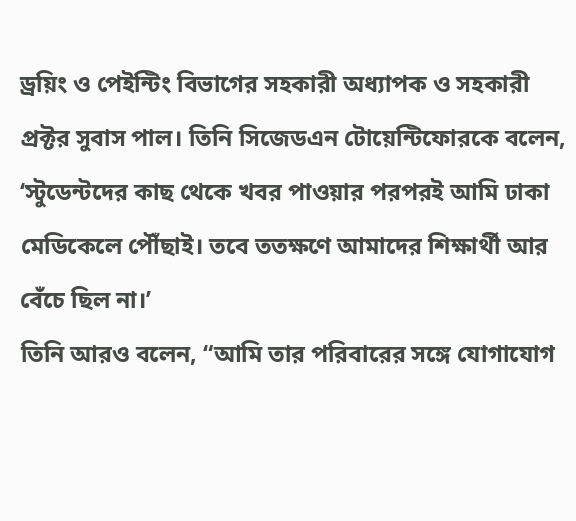ড্রয়িং ও পেইন্টিং বিভাগের সহকারী অধ্যাপক ও সহকারী প্রক্টর সুবাস পাল। তিনি সিজেডএন টোয়েন্টিফোরকে বলেন, ‘স্টুডেন্টদের কাছ থেকে খবর পাওয়ার পরপরই আমি ঢাকা মেডিকেলে পৌঁছাই। তবে ততক্ষণে আমাদের শিক্ষার্থী আর বেঁচে ছিল না।’
তিনি আরও বলেন, “আমি তার পরিবারের সঙ্গে যোগাযোগ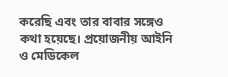করেছি এবং তার বাবার সঙ্গেও কথা হয়েছে। প্রয়োজনীয় আইনি ও মেডিকেল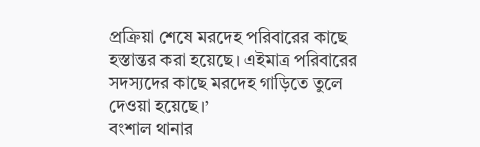প্রক্রিয়া শেষে মরদেহ পরিবারের কাছে হস্তান্তর করা হয়েছে। এইমাত্র পরিবারের সদস্যদের কাছে মরদেহ গাড়িতে তুলে দেওয়া হয়েছে।’
বংশাল থানার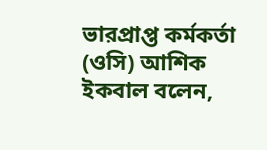ভারপ্রাপ্ত কর্মকর্তা (ওসি) আশিক ইকবাল বলেন,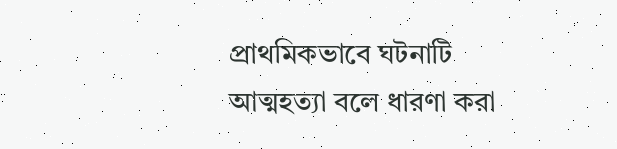প্রাথমিকভাবে ঘটনাটি আত্মহত্যা বলে ধারণা করা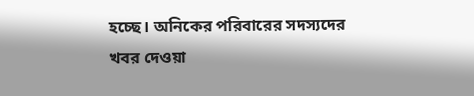হচ্ছে। অনিকের পরিবারের সদস্যদের খবর দেওয়া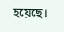হয়েছে।